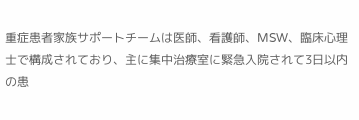重症患者家族サポートチームは医師、看護師、MSW、臨床心理士で構成されており、主に集中治療室に緊急入院されて3日以内の患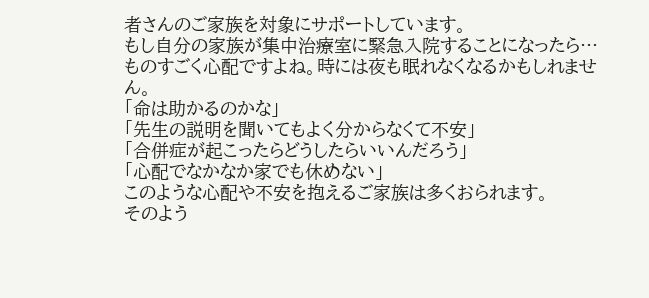者さんのご家族を対象にサポートしています。
もし自分の家族が集中治療室に緊急入院することになったら…ものすごく心配ですよね。時には夜も眠れなくなるかもしれません。
「命は助かるのかな」
「先生の説明を聞いてもよく分からなくて不安」
「合併症が起こったらどうしたらいいんだろう」
「心配でなかなか家でも休めない」
このような心配や不安を抱えるご家族は多くおられます。
そのよう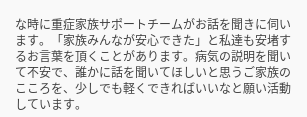な時に重症家族サポートチームがお話を聞きに伺います。「家族みんなが安心できた」と私達も安堵するお言葉を頂くことがあります。病気の説明を聞いて不安で、誰かに話を聞いてほしいと思うご家族のこころを、少しでも軽くできればいいなと願い活動しています。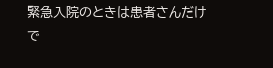緊急入院のときは患者さんだけで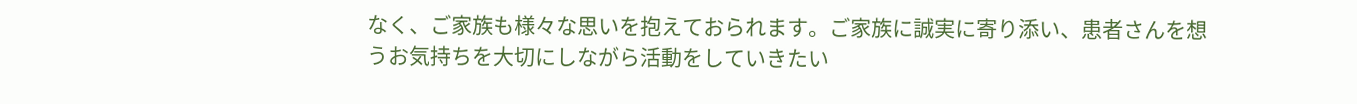なく、ご家族も様々な思いを抱えておられます。ご家族に誠実に寄り添い、患者さんを想うお気持ちを大切にしながら活動をしていきたい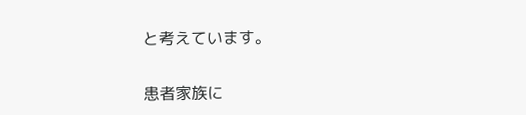と考えています。

患者家族に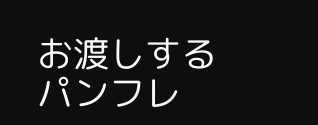お渡しするパンフレ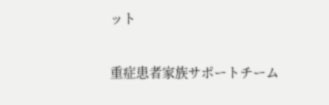ット

重症患者家族サポートチーム